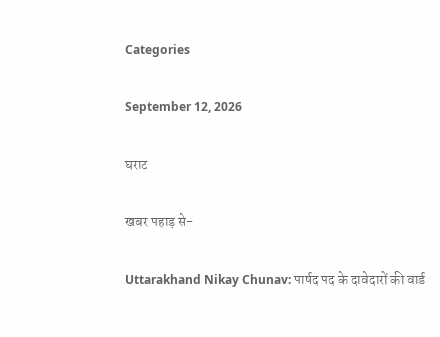Categories

September 12, 2026

घराट

खबर पहाड़ से-

Uttarakhand Nikay Chunav: पार्षद पद के दावेदारों की वार्ड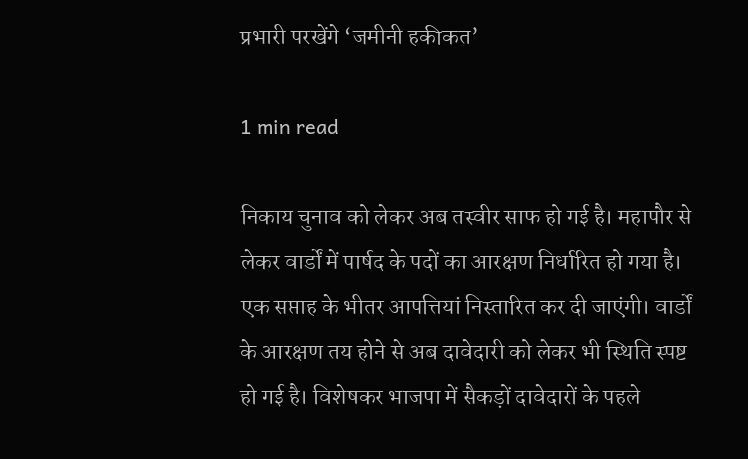प्रभारी परखेंगे ‘जमीनी हकीकत’

1 min read

निकाय चुनाव को लेकर अब तस्वीर साफ हो गई है। महापौर से लेकर वार्डों में पार्षद के पदों का आरक्षण निर्धारित हो गया है। एक सप्ताह के भीतर आपत्तियां निस्तारित कर दी जाएंगी। वार्डों के आरक्षण तय होने से अब दावेदारी को लेकर भी स्थिति स्पष्ट हो गई है। विशेषकर भाजपा में सैकड़ों दावेदारों के पहले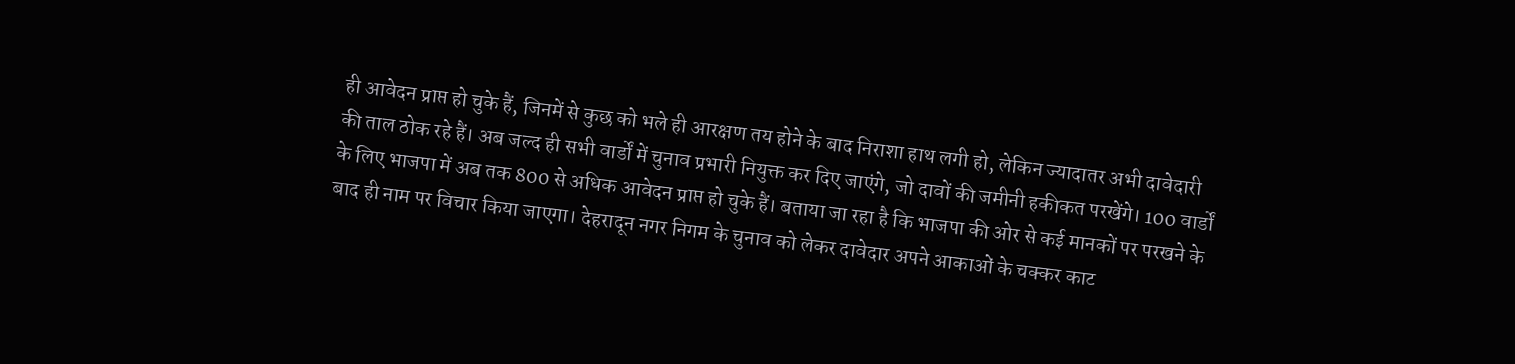ही आवेदन प्राप्त हो चुके हैं, जिनमें से कुछ को भले ही आरक्षण तय होने के बाद निराशा हाथ लगी हो, लेकिन ज्यादातर अभी दावेदारी की ताल ठोक रहे हैं। अब जल्द ही सभी वार्डों में चुनाव प्रभारी नियुक्त कर दिए जाएंगे, जो दावों की जमीनी हकीकत परखेंगे। 100 वार्डों के लिए भाजपा में अब तक 800 से अधिक आवेदन प्राप्त हो चुके हैं। बताया जा रहा है कि भाजपा की ओर से कई मानकों पर परखने के बाद ही नाम पर विचार किया जाएगा। देहरादून नगर निगम के चुनाव को लेकर दावेदार अपने आकाओं के चक्कर काट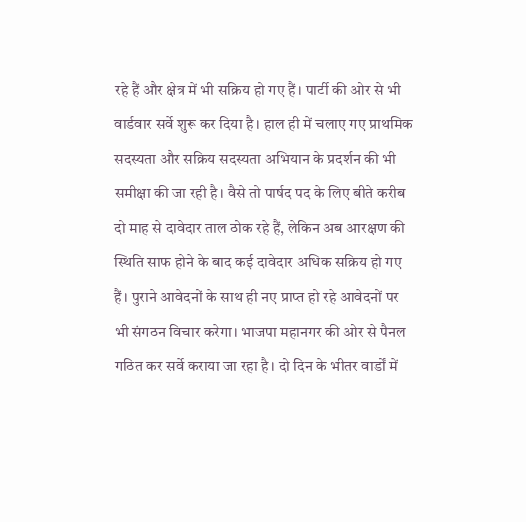रहे हैं और क्षेत्र में भी सक्रिय हो गए हैं। पार्टी की ओर से भी वार्डवार सर्वे शुरू कर दिया है। हाल ही में चलाए गए प्राथमिक सदस्यता और सक्रिय सदस्यता अभियान के प्रदर्शन की भी समीक्षा की जा रही है। वैसे तो पार्षद पद के लिए बीते करीब दो माह से दावेदार ताल ठोक रहे हैं, लेकिन अब आरक्षण की स्थिति साफ होने के बाद कई दावेदार अधिक सक्रिय हो गए हैं। पुराने आवेदनों के साथ ही नए प्राप्त हो रहे आवेदनों पर भी संगठन विचार करेगा। भाजपा महानगर की ओर से पैनल गठित कर सर्वे कराया जा रहा है। दो दिन के भीतर वार्डों में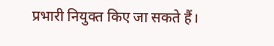प्रभारी नियुक्त किए जा सकते हैं।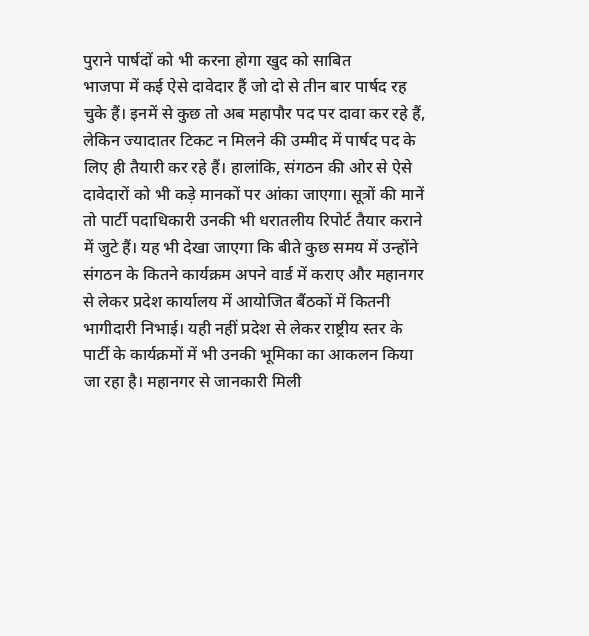पुराने पार्षदों को भी करना होगा खुद को साबित
भाजपा में कई ऐसे दावेदार हैं जो दो से तीन बार पार्षद रह चुके हैं। इनमें से कुछ तो अब महापौर पद पर दावा कर रहे हैं, लेकिन ज्यादातर टिकट न मिलने की उम्मीद में पार्षद पद के लिए ही तैयारी कर रहे हैं। हालांकि, संगठन की ओर से ऐसे दावेदारों को भी कड़े मानकों पर आंका जाएगा। सूत्रों की मानें तो पार्टी पदाधिकारी उनकी भी धरातलीय रिपोर्ट तैयार कराने में जुटे हैं। यह भी देखा जाएगा कि बीते कुछ समय में उन्होंने संगठन के कितने कार्यक्रम अपने वार्ड में कराए और महानगर से लेकर प्रदेश कार्यालय में आयोजित बैंठकों में कितनी भागीदारी निभाई। यही नहीं प्रदेश से लेकर राष्ट्रीय स्तर के पार्टी के कार्यक्रमों में भी उनकी भूमिका का आकलन किया जा रहा है। महानगर से जानकारी मिली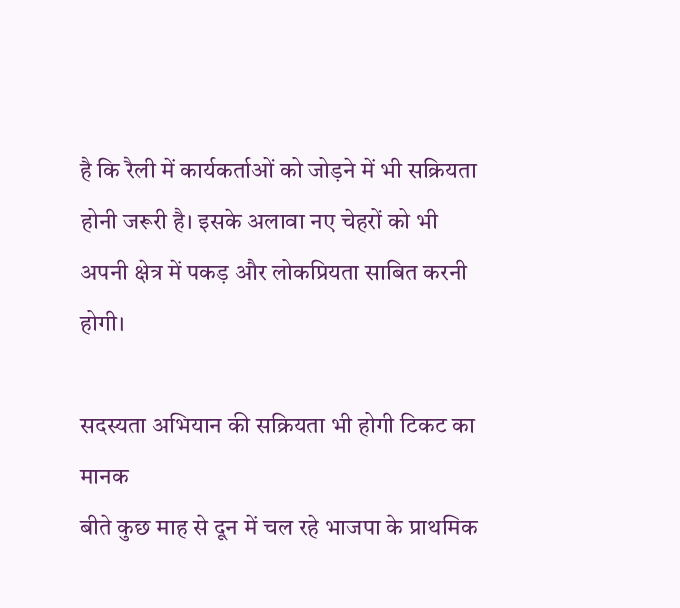है कि रैली में कार्यकर्ताओं को जोड़ने में भी सक्रियता होनी जरूरी है। इसके अलावा नए चेहरों को भी अपनी क्षेत्र में पकड़ और लोकप्रियता साबित करनी होगी।

सदस्यता अभियान की सक्रियता भी होगी टिकट का मानक
बीते कुछ माह से दून में चल रहे भाजपा के प्राथमिक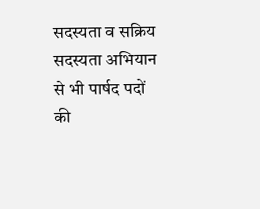सदस्यता व सक्रिय सदस्यता अभियान से भी पार्षद पदों की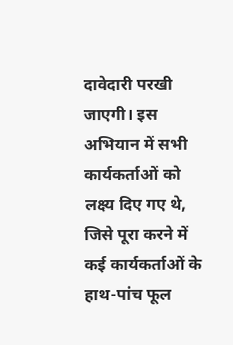दावेदारी परखी जाएगी। इस अभियान में सभी कार्यकर्ताओं को लक्ष्य दिए गए थे, जिसे पूरा करने में कई कार्यकर्ताओं के हाथ-पांच फूल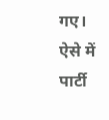गए। ऐसे में पार्टी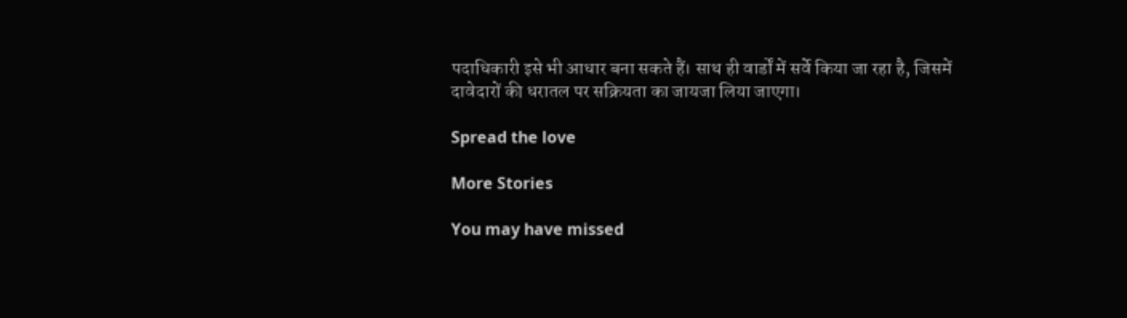पदाधिकारी इसे भी आधार बना सकते हैं। साथ ही वार्डों में सर्वे किया जा रहा है, जिसमें दावेदारों की धरातल पर सक्रियता का जायजा लिया जाएगा।

Spread the love

More Stories

You may have missed